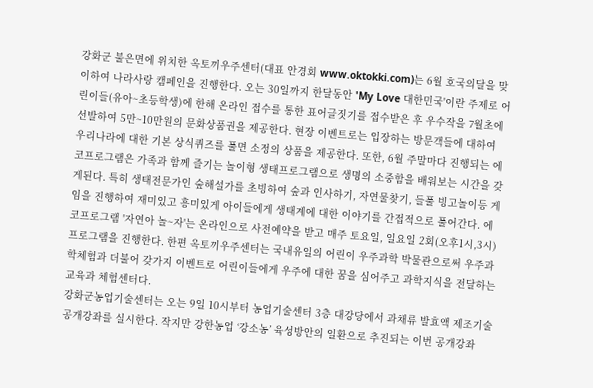강화군 불은면에 위치한 옥토끼우주센터(대표 안경회 www.oktokki.com)는 6월 호국의달을 맞이하여 나라사랑 캠페인을 진행한다. 오는 30일까지 한달동안 'My Love 대한민국'이란 주제로 어린이들(유아~초등학생)에 한해 온라인 접수를 통한 표어글짓기를 접수받은 후 우수작을 7월초에 선발하여 5만~10만원의 문화상품권을 제공한다. 현장 이벤트로는 입장하는 방문객들에 대하여 우리나라에 대한 기본 상식퀴즈를 풀면 소정의 상품을 제공한다. 또한, 6월 주말마다 진행되는 에코프로그램은 가족과 함께 즐기는 놀이형 생태프로그램으로 생명의 소중함을 배워보는 시간을 갖게된다. 특히 생태전문가인 숲해설가를 초빙하여 숲과 인사하기, 자연물찾기, 들풀 빙고놀이등 게임을 진행하여 재미있고 흥미있게 아이들에게 생태계에 대한 이야기를 간접적으로 풀어간다. 에코프로그램 '자연아 놀~자'는 온라인으로 사전예약을 받고 매주 토요일, 일요일 2회(오후1시,3시) 프로그램을 진행한다. 한편 옥토끼우주센터는 국내유일의 어린이 우주과학 박물관으로써 우주과학체험과 더불어 갖가지 이벤트로 어린이들에게 우주에 대한 꿈을 심어주고 과학지식을 전달하는 교육과 체험센터다.
강화군농업기술센터는 오는 9일 10시부터 농업기술센터 3층 대강당에서 과채류 발효액 제조기술 공개강좌를 실시한다. 작지만 강한농업 ‘강소농’ 육성방안의 일환으로 추진되는 이번 공개강좌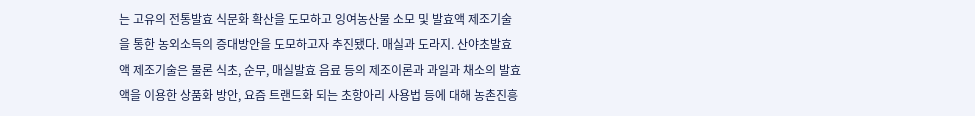는 고유의 전통발효 식문화 확산을 도모하고 잉여농산물 소모 및 발효액 제조기술을 통한 농외소득의 증대방안을 도모하고자 추진됐다. 매실과 도라지. 산야초발효액 제조기술은 물론 식초, 순무, 매실발효 음료 등의 제조이론과 과일과 채소의 발효액을 이용한 상품화 방안, 요즘 트랜드화 되는 초항아리 사용법 등에 대해 농촌진흥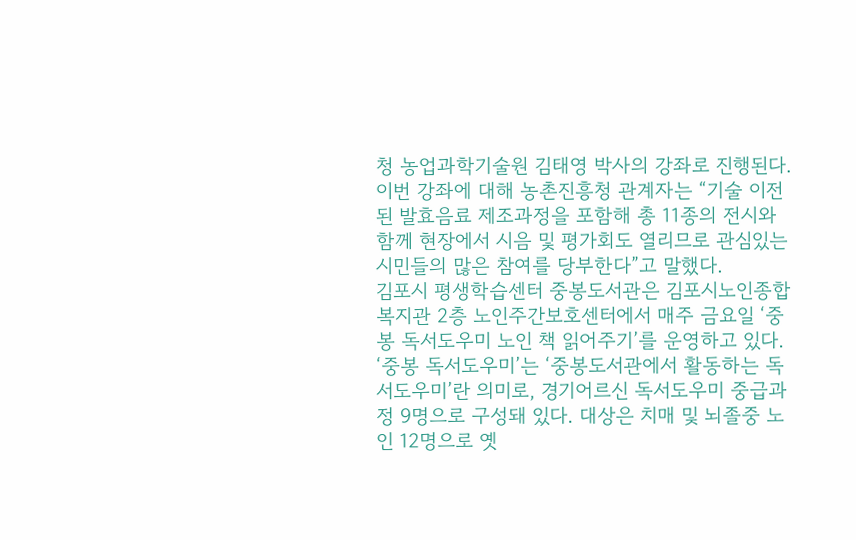청 농업과학기술원 김태영 박사의 강좌로 진행된다. 이번 강좌에 대해 농촌진흥청 관계자는 “기술 이전된 발효음료 제조과정을 포함해 총 11종의 전시와 함께 현장에서 시음 및 평가회도 열리므로 관심있는 시민들의 많은 참여를 당부한다”고 말했다.
김포시 평생학습센터 중봉도서관은 김포시노인종합복지관 2층 노인주간보호센터에서 매주 금요일 ‘중봉 독서도우미 노인 책 읽어주기’를 운영하고 있다. ‘중봉 독서도우미’는 ‘중봉도서관에서 활동하는 독서도우미’란 의미로, 경기어르신 독서도우미 중급과정 9명으로 구성돼 있다. 대상은 치매 및 뇌졸중 노인 12명으로 옛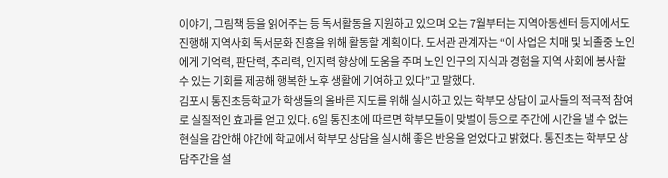이야기, 그림책 등을 읽어주는 등 독서활동을 지원하고 있으며 오는 7월부터는 지역아동센터 등지에서도 진행해 지역사회 독서문화 진흥을 위해 활동할 계획이다. 도서관 관계자는 “이 사업은 치매 및 뇌졸중 노인에게 기억력, 판단력, 추리력, 인지력 향상에 도움을 주며 노인 인구의 지식과 경험을 지역 사회에 봉사할 수 있는 기회를 제공해 행복한 노후 생활에 기여하고 있다”고 말했다.
김포시 통진초등학교가 학생들의 올바른 지도를 위해 실시하고 있는 학부모 상담이 교사들의 적극적 참여로 실질적인 효과를 얻고 있다. 6일 통진초에 따르면 학부모들이 맞벌이 등으로 주간에 시간을 낼 수 없는 현실을 감안해 야간에 학교에서 학부모 상담을 실시해 좋은 반응을 얻었다고 밝혔다. 통진초는 학부모 상담주간을 설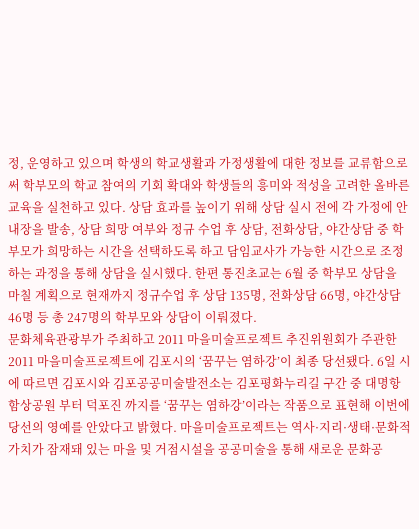정, 운영하고 있으며 학생의 학교생활과 가정생활에 대한 정보를 교류함으로써 학부모의 학교 참여의 기회 확대와 학생들의 흥미와 적성을 고려한 올바른 교육을 실천하고 있다. 상담 효과를 높이기 위해 상담 실시 전에 각 가정에 안내장을 발송, 상담 희망 여부와 정규 수업 후 상담, 전화상담, 야간상담 중 학부모가 희망하는 시간을 선택하도록 하고 담임교사가 가능한 시간으로 조정하는 과정을 통해 상담을 실시했다. 한편 통진초교는 6월 중 학부모 상담을 마칠 계획으로 현재까지 정규수업 후 상담 135명, 전화상담 66명, 야간상담 46명 등 총 247명의 학부모와 상담이 이뤄졌다.
문화체육관광부가 주최하고 2011 마을미술프로젝트 추진위원회가 주관한 2011 마을미술프로젝트에 김포시의 ‘꿈꾸는 염하강’이 최종 당선됐다. 6일 시에 따르면 김포시와 김포공공미술발전소는 김포평화누리길 구간 중 대명항 함상공원 부터 덕포진 까지를 ‘꿈꾸는 염하강’이라는 작품으로 표현해 이번에 당선의 영예를 안았다고 밝혔다. 마을미술프로젝트는 역사·지리·생태·문화적 가치가 잠재돼 있는 마을 및 거점시설을 공공미술을 통해 새로운 문화공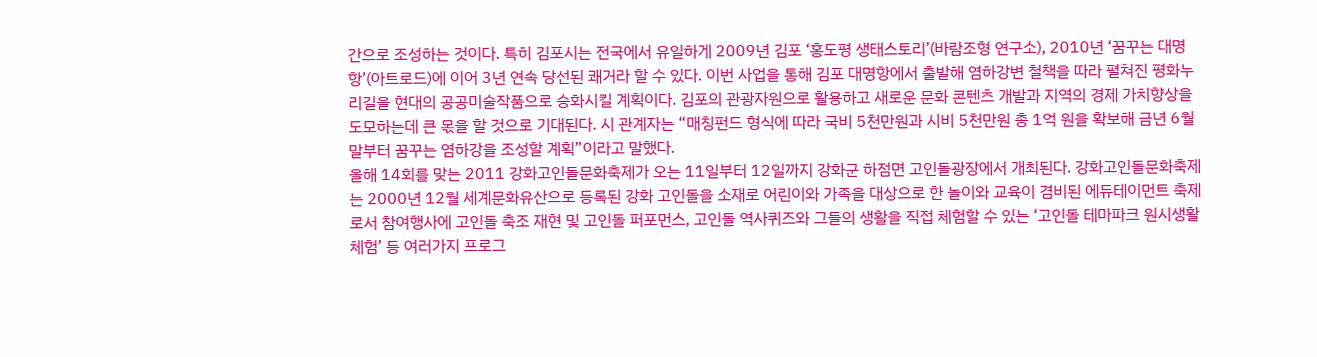간으로 조성하는 것이다. 특히 김포시는 전국에서 유일하게 2009년 김포 ‘홍도평 생태스토리’(바람조형 연구소), 2010년 ‘꿈꾸는 대명항’(아트로드)에 이어 3년 연속 당선된 쾌거라 할 수 있다. 이번 사업을 통해 김포 대명항에서 출발해 염하강변 철책을 따라 펼쳐진 평화누리길을 현대의 공공미술작품으로 승화시킬 계획이다. 김포의 관광자원으로 활용하고 새로운 문화 콘텐츠 개발과 지역의 경제 가치향상을 도모하는데 큰 몫을 할 것으로 기대된다. 시 관계자는 “매칭펀드 형식에 따라 국비 5천만원과 시비 5천만원 총 1억 원을 확보해 금년 6월말부터 꿈꾸는 염하강을 조성할 계획”이라고 말했다.
올해 14회를 맞는 2011 강화고인돌문화축제가 오는 11일부터 12일까지 강화군 하점면 고인돌광장에서 개최된다. 강화고인돌문화축제는 2000년 12월 세계문화유산으로 등록된 강화 고인돌을 소재로 어린이와 가족을 대상으로 한 놀이와 교육이 겸비된 에듀테이먼트 축제로서 참여행사에 고인돌 축조 재현 및 고인돌 퍼포먼스, 고인돌 역사퀴즈와 그들의 생활을 직접 체험할 수 있는 ‘고인돌 테마파크 원시생활 체험’ 등 여러가지 프로그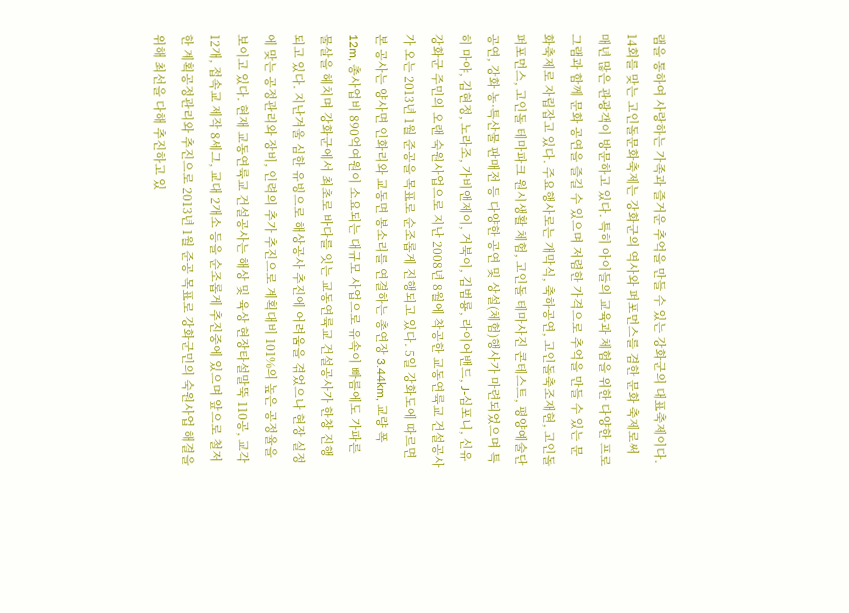램을 통하여 사랑하는 가족과 즐거운 추억을 만들 수 있는 강화군의 대표축제이다. 14회를 맞는 고인돌문화축제는 강화군의 역사와 퍼포먼스를 겸한 문화 축제로써 매년 많은 관광객이 방문하고 있다. 특히 아이들의 교육과 체험을 위한 다양한 프로그램과 함께 문화 공연을 즐길 수 있으며 저렴한 가격으로 추억을 만들 수 있는 문화축제로 자립잡고 있다. 주요행사로는 개막식, 축하공연, 고인돌축조재현, 고인돌 퍼포먼스, 고인돌 테마파크 원시생활 체험, 고인돌 테마사진 콘테스트, 평양예술단 공연, 강화 농·특산물 판매전 등 다양한 공연 및 상설(체험)행사가 마련되었으며 특히 마야, 김현정, 노라조, 가비앤제이, 거북이, 김범룡, 라이어밴드, J-심포니, 신유
강화군 주민의 오랜 숙원사업으로 지난 2008년 8월에 착공한 교동연륙교 건설공사가 오는 2013년 1월 준공을 목표로 순조롭게 진행되고 있다. 5일 강화도에 따르면 본 공사는 양사면 인화리와 교동면 봉소리를 연결하는 총연장 3.44km, 교량 폭 12m, 총사업비 890억여원이 소요되는 대규모 사업으로 유속이 빠름에도 가파른 물살을 헤치며 강화군에서 최초로 바다를 잇는 교동연륙교 건설공사가 한창 진행되고 있다. 지난겨울 심한 유빙으로 해상공사 추진에 어려움을 겪었으나 현장 실정에 맞는 공정관리와 장비, 인력의 추가 추진으로 계획대비 101%의 높은 공정율을 보이고 있다. 현재 교동연륙교 건설공사는 해상 및 육상 현장타설말뚝 110공, 교각 12개, 접속교 제작 8세그, 교대 2개소 등을 순조롭게 추진중에 있으며 앞으로 철저한 계획공정관리와 추진으로 2013년 1월 준공 목표로 강화군민의 숙원사업 해결을 위해 최선을 다해 추진하고 있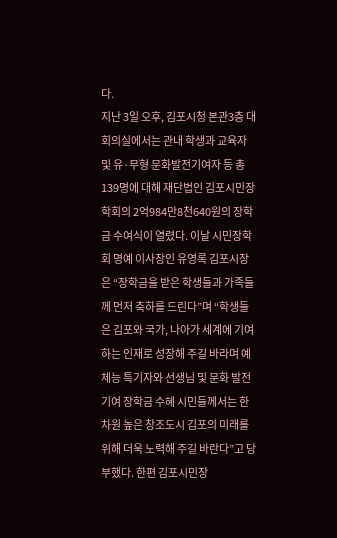다.
지난 3일 오후, 김포시청 본관3층 대회의실에서는 관내 학생과 교육자 및 유·무형 문화발전기여자 등 총 139명에 대해 재단법인 김포시민장학회의 2억984만8천640원의 장학금 수여식이 열렸다. 이날 시민장학회 명예 이사장인 유영록 김포시장은 “장학금을 받은 학생들과 가족들께 먼저 축하를 드린다”며 “학생들은 김포와 국가, 나아가 세계에 기여하는 인재로 성장해 주길 바라며 예체능 특기자와 선생님 및 문화 발전 기여 장학금 수혜 시민들께서는 한차원 높은 창조도시 김포의 미래를 위해 더욱 노력해 주길 바란다”고 당부했다. 한편 김포시민장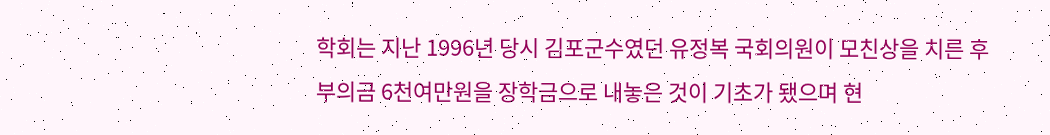학회는 지난 1996년 당시 김포군수였던 유정복 국회의원이 모친상을 치른 후 부의금 6천여만원을 장학금으로 내놓은 것이 기초가 됐으며 현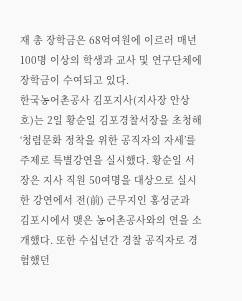재 총 장학금은 68억여원에 이르러 매년 100명 이상의 학생과 교사 및 연구단체에 장학금이 수여되고 있다.
한국농어촌공사 김포지사(지사장 안상호)는 2일 황순일 김포경찰서장을 초청해 ‘청렴문화 정착을 위한 공직자의 자세’를 주제로 특별강연을 실시했다. 황순일 서장은 지사 직원 50여명을 대상으로 실시한 강연에서 전(前) 근무지인 홍성군과 김포시에서 맺은 농어촌공사와의 연을 소개했다. 또한 수십년간 경찰 공직자로 경험했던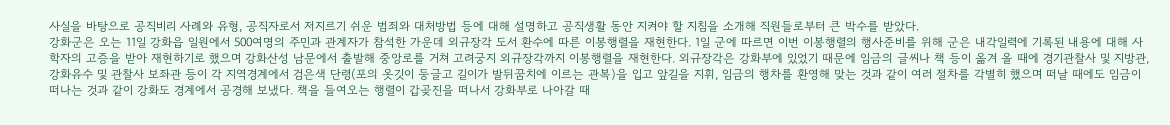사실을 바탕으로 공직비리 사례와 유형, 공직자로서 저지르기 쉬운 범죄와 대처방법 등에 대해 설명하고 공직생활 동안 지켜야 할 지침을 소개해 직원들로부터 큰 박수를 받았다.
강화군은 오는 11일 강화읍 일원에서 500여명의 주민과 관계자가 참석한 가운데 외규장각 도서 환수에 따른 이봉행렬을 재현한다. 1일 군에 따르면 이번 이봉행렬의 행사준비를 위해 군은 내각일력에 기록된 내용에 대해 사학자의 고증을 받아 재현하기로 했으며 강화산성 남문에서 출발해 중앙로를 거쳐 고려궁지 외규장각까지 이봉행렬을 재현한다. 외규장각은 강화부에 있었기 때문에 임금의 글씨나 책 등이 옮겨 올 때에 경기관찰사 및 지방관, 강화유수 및 관찰사 보좌관 등이 각 지역경계에서 검은색 단령(포의 옷깃이 둥글고 길이가 발뒤꿈치에 이르는 관복)을 입고 앞길을 지휘, 임금의 행차를 환영해 맞는 것과 같이 여러 절차를 각별히 했으며 떠날 때에도 임금이 떠나는 것과 같이 강화도 경계에서 공경해 보냈다. 책을 들여오는 행렬이 갑곶진을 떠나서 강화부로 나아갈 때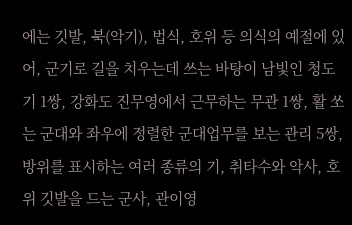에는 깃발, 북(악기), 법식, 호위 등 의식의 예절에 있어, 군기로 길을 치우는데 쓰는 바탕이 남빛인 청도기 1쌍, 강화도 진무영에서 근무하는 무관 1쌍, 활 쏘는 군대와 좌우에 정렬한 군대업무를 보는 관리 5쌍, 방위를 표시하는 여러 종류의 기, 취타수와 악사, 호위 깃발을 드는 군사, 관이영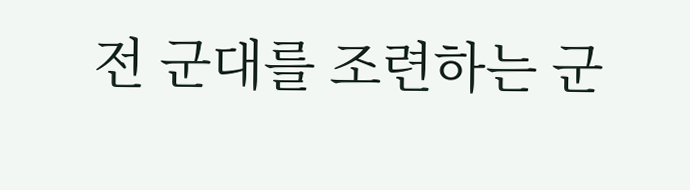전 군대를 조련하는 군